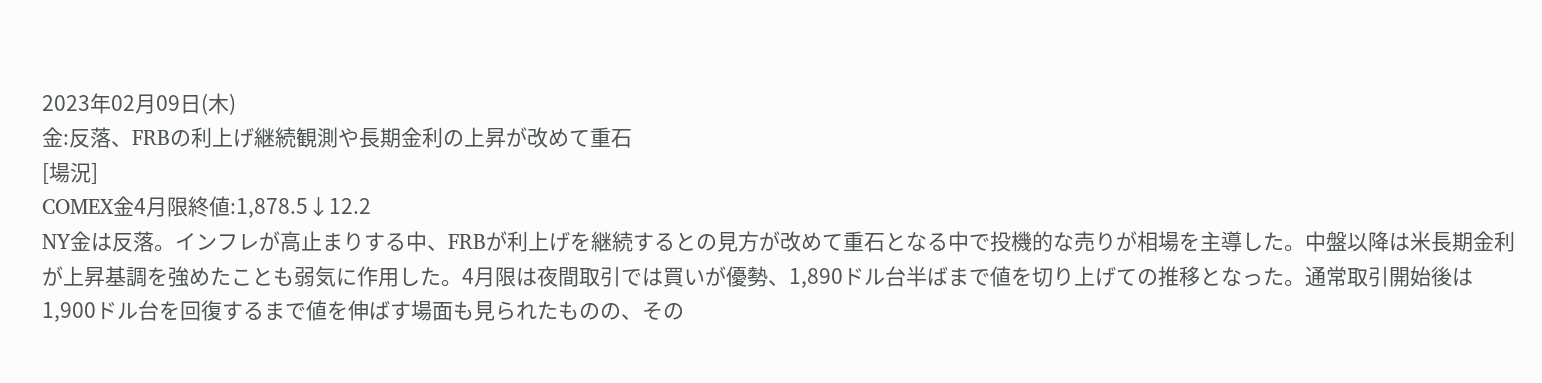2023年02月09日(木)
金:反落、FRBの利上げ継続観測や長期金利の上昇が改めて重石
[場況]
COMEX金4月限終値:1,878.5↓12.2
NY金は反落。インフレが高止まりする中、FRBが利上げを継続するとの見方が改めて重石となる中で投機的な売りが相場を主導した。中盤以降は米長期金利が上昇基調を強めたことも弱気に作用した。4月限は夜間取引では買いが優勢、1,890ドル台半ばまで値を切り上げての推移となった。通常取引開始後は1,900ドル台を回復するまで値を伸ばす場面も見られたものの、その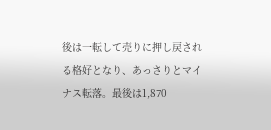後は一転して売りに押し戻される格好となり、あっさりとマイナス転落。最後は1,870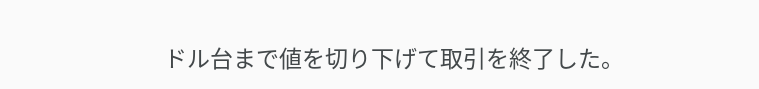ドル台まで値を切り下げて取引を終了した。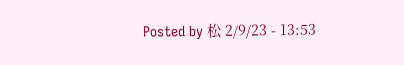Posted by 松 2/9/23 - 13:53